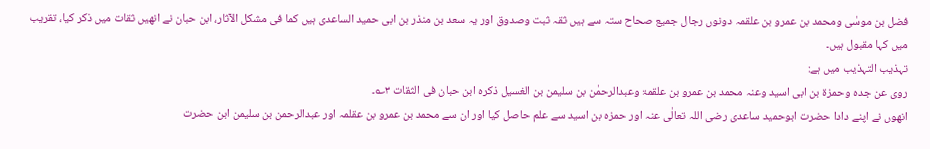فضل بن موسٰی ومحمد بن عمرو بن علقمہ دونوں رجال جمیع صحاح ستہ سے ہیں ثقہ ثبت وصدوق اور یہ سعد بن منذر بن ابی حمید الساعدی ہیں کما فی مشکل الآثار، ابن حبان نے انھیں ثقات میں ذکر کیا، تقریب میں کہا مقبول ہیں۔
تہذیب التہذیب میں ہے:
روی عن جدہ وحمزۃ بن ابی اسید وعنہ محمد بن عمرو بن علقمۃ وعبدالرحمٰن بن سلیمن بن الغسیل ذکرہ ابن حبان فی الثقات ۳؎۔
انھوں نے اپنے دادا حضرت ابوحمید ساعدی رضی اللہ تعالٰی عنہ اور حمزہ بن اسید سے علم حاصل کیا اور ان سے محمد بن عمرو بن عقلمہ اور عبدالرحمن بن سلیمن ابن حضرت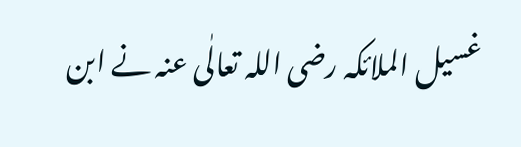غسیل الملائکہ رضی اللہ تعالٰی عنہ نے ابن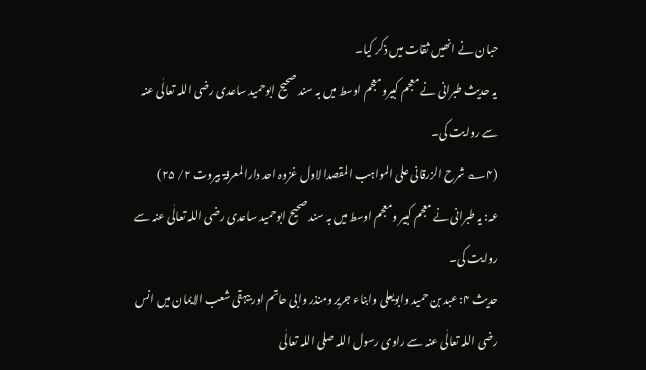حبان نے انھیں ثقات میں ذکر کیا۔
یہ حدیث طبرانی نے معجم کبیرومعجم اوسط میں بہ سند صحیح ابوحمید ساعدی رضی اللہ تعالٰی عنہ سے روایت کی۔
(۴؎ شرح الزرقانی علی المواہب المقصدا لاول غزوہ احد دارالمعرفۃ بیروت ۲/ ۲۵)
عہ: یہ طبرانی نے معجم کبیر ومعجم اوسط میں بہ سند صحیح ابوحمید ساعدی رضی اللہ تعالٰی عنہ سے روایت کی۔
حدیث ۴: عبد بن حمید وابویعلی وابناء جریر ومنذر وابی حاتم اور بیہقی شعب الایمان میں انس رضی اللہ تعالٰی عنہ سے راوی رسول اللہ صلی اللہ تعالٰی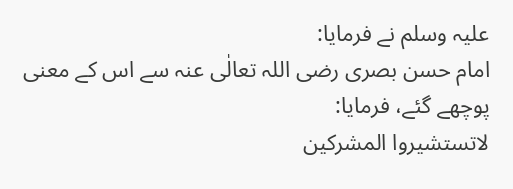علیہ وسلم نے فرمایا:
امام حسن بصری رضی اللہ تعالٰی عنہ سے اس کے معنی پوچھے گئے، فرمایا:
لاتستشیروا المشرکین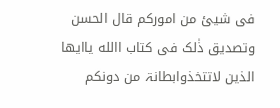فی شیئ من امورکم قال الحسن وتصدیق ذٰلک فی کتاب االله یاایھا الذین لاتتخذوابطانۃ من دونکم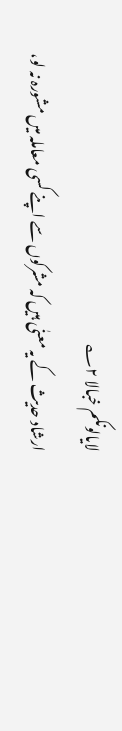لایالونکم خبالا ۲؎
ارشاد حدیث کے یہ معنٰی ہیں کہ مشرکوں سے اپنے کسی معاملہ میں مشورہ نہ لو،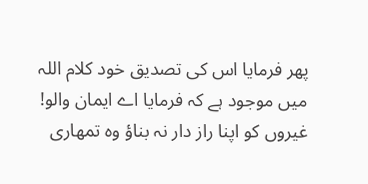پھر فرمایا اس کی تصدیق خود کلام اللہ میں موجود ہے کہ فرمایا اے ایمان والو! غیروں کو اپنا راز دار نہ بناؤ وہ تمھاری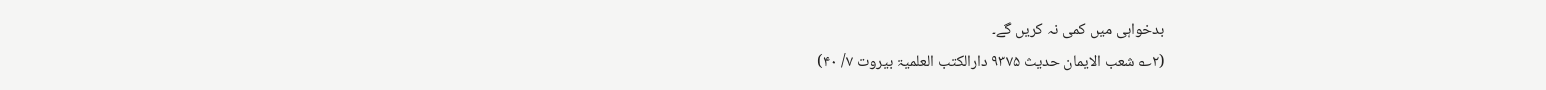بدخواہی میں کمی نہ کریں گے۔
(۲؎ شعب الایمان حدیث ۹۳۷۵ دارالکتب العلمیۃ بیروت ۷/ ۴۰)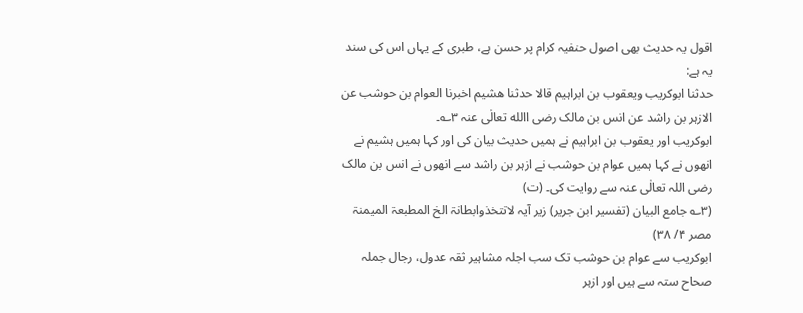اقول یہ حدیث بھی اصول حنفیہ کرام پر حسن ہے، طبری کے یہاں اس کی سند یہ ہے:
حدثنا ابوکریب ویعقوب بن ابراہیم قالا حدثنا ھشیم اخبرنا العوام بن حوشب عن الازہر بن راشد عن انس بن مالک رضی االله تعالٰی عنہ ۳؎۔
ابوکریب اور یعقوب بن ابراہیم نے ہمیں حدیث بیان کی اور کہا ہمیں ہشیم نے انھوں نے کہا ہمیں عوام بن حوشب نے ازہر بن راشد سے انھوں نے انس بن مالک رضی اللہ تعالٰی عنہ سے روایت کی۔ (ت)
(۳؎ جامع البیان (تفسیر ابن جریر) زیر آیہ لاتتخذوابطانۃ الخ المطبعۃ المیمنۃ مصر ۴/ ۳۸)
ابوکریب سے عوام بن حوشب تک سب اجلہ مشاہیر ثقہ عدول، رجال جملہ صحاح ستہ سے ہیں اور ازہر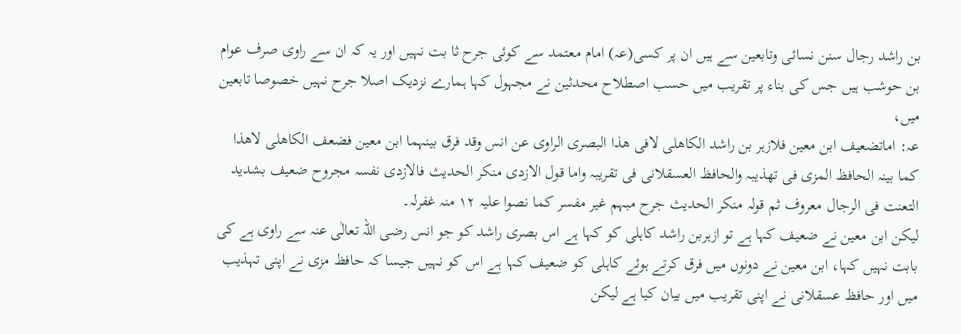بن راشد رجال سنن نسائی وتابعین سے ہیں ان پر کسی(عہ) امام معتمد سے کوئی جرح ثا بت نہیں اور یہ کہ ان سے راوی صرف عوام بن حوشب ہیں جس کی بناء پر تقریب میں حسب اصطلاح محدثین نے مجہول کہا ہمارے نزدیک اصلا جرح نہیں خصوصا تابعین میں،
عہ: اماتضعیف ابن معین فلازہر بن راشد الکاھلی لافی ھذا البصری الراوی عن انس وقد فرق بینہما ابن معین فضعف الکاھلی لاھذا کما بینہ الحافظ المزی فی تھذیبہ والحافظ العسقلانی فی تقریبہ واما قول الازدی منکر الحدیث فالازدی نفسہ مجروح ضعیف بشدید التعنت فی الرجال معروف ثم قولہ منکر الحدیث جرح مبہم غیر مفسر کما نصوا علیہ ۱۲ منہ غفرلہ۔
لیکن ابن معین نے ضعیف کہا ہے تو ازہربن راشد کاہلی کو کہا ہے اس بصری راشد کو جو انس رضی اللہ تعالٰی عنہ سے راوی ہے کی بابت نہیں کہا، ابن معین نے دونوں میں فرق کرتے ہوئے کاہلی کو ضعیف کہا ہے اس کو نہیں جیسا کہ حافظ مزی نے اپنی تہذیب میں اور حافظ عسقلانی نے اپنی تقریب میں بیان کیا ہے لیکن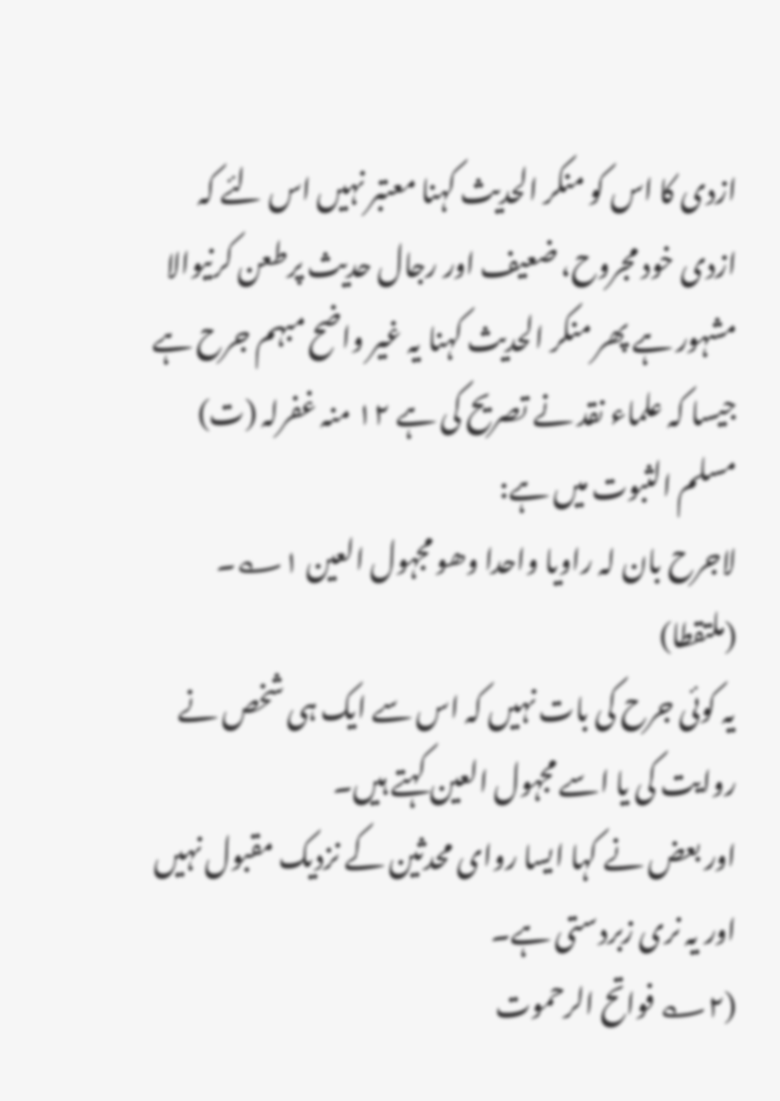ازدی کا اس کو منکر الحدیث کہنا معتبر نہیں اس لئے کہ ازدی خود مجروح، ضعیف اور رجال حدیث پرطعن کرنیوالا مشہور ہے پھر منکر الحدیث کہنا یہ غیر واضح مبہم جرح ہے جیسا کہ علماء نقد نے تصریح کی ہے ۱۲ منہ غفرلہ (ت)
مسلم الثبوت میں ہے:
لاجرح بان لہ راویا واحدا وھو مجہول العین ۱؎۔ (ملتقطا)
یہ کوئی جرح کی بات نہیں کہ اس سے ایک ہی شخص نے روایت کی یا اسے مجہول العین کہتے ہیں۔
اور بعض نے کہا ایسا روای محدثین کے نزدیک مقبول نہیں اور یہ نری زبردستی ہے۔
(۲؎ فواتح الرحموت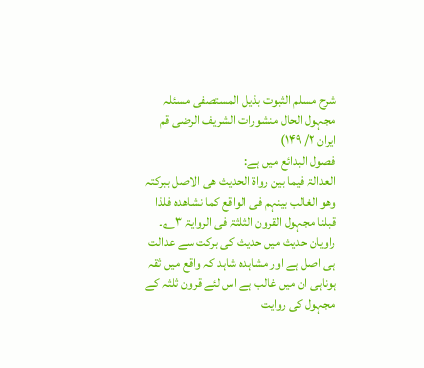شرح مسلم الثبوت بذیل المستصفی مسئلہ مجہول الحال منشورات الشریف الرضی قم ایران ۲/ ۱۴۹)
فصول البدائع میں ہے:
العدالۃ فیما بین رواۃ الحدیث ھی الاصل ببرکتہ وھو الغالب بینہم فی الواقع کما نشاھدہ فلذا قبلنا مجہول القرون الثلثۃ فی الروایۃ ۳؎۔
راویان حدیث میں حدیث کی برکت سے عدالت ہی اصل ہے اور مشاہدہ شاہد کہ واقع میں ثقہ ہوناہی ان میں غالب ہے اس لئے قرون ثلثہ کے مجہول کی روایت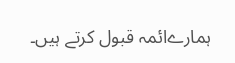ہمارےائمہ قبول کرتے ہیں۔